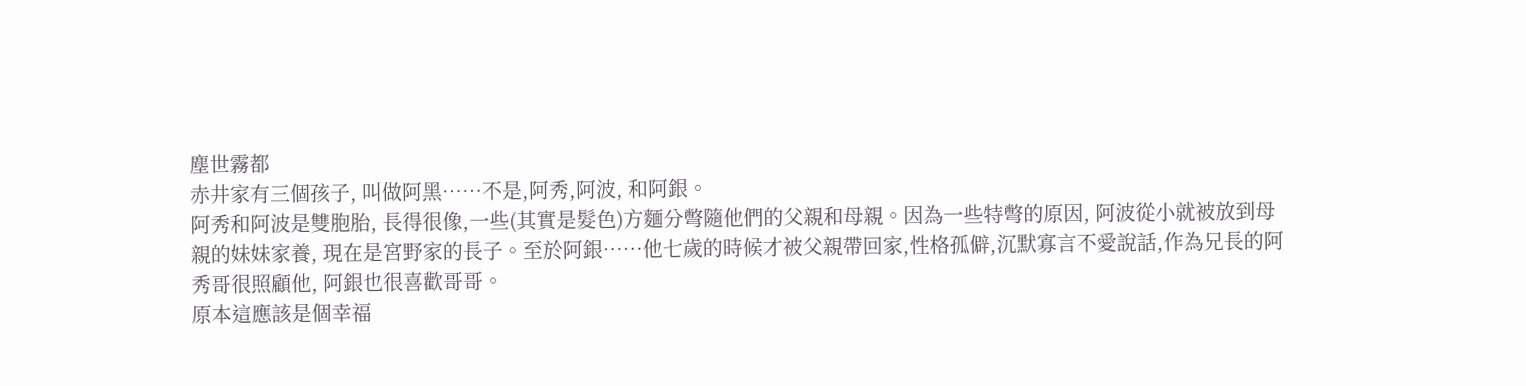塵世霧都
赤井家有三個孩子, 叫做阿黑……不是,阿秀,阿波, 和阿銀。
阿秀和阿波是雙胞胎, 長得很像,一些(其實是髮色)方麵分彆隨他們的父親和母親。因為一些特彆的原因, 阿波從小就被放到母親的妹妹家養, 現在是宮野家的長子。至於阿銀……他七歲的時候才被父親帶回家,性格孤僻,沉默寡言不愛說話,作為兄長的阿秀哥很照顧他, 阿銀也很喜歡哥哥。
原本這應該是個幸福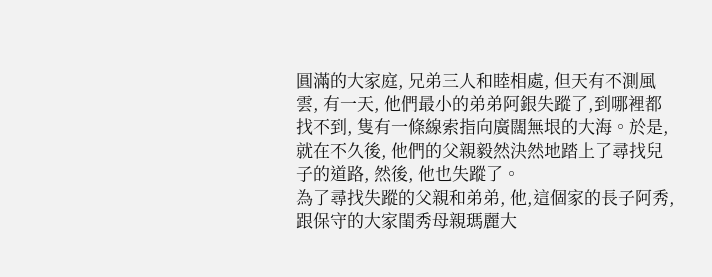圓滿的大家庭, 兄弟三人和睦相處, 但天有不測風雲, 有一天, 他們最小的弟弟阿銀失蹤了,到哪裡都找不到, 隻有一條線索指向廣闊無垠的大海。於是,就在不久後, 他們的父親毅然決然地踏上了尋找兒子的道路, 然後, 他也失蹤了。
為了尋找失蹤的父親和弟弟, 他,這個家的長子阿秀, 跟保守的大家閨秀母親瑪麗大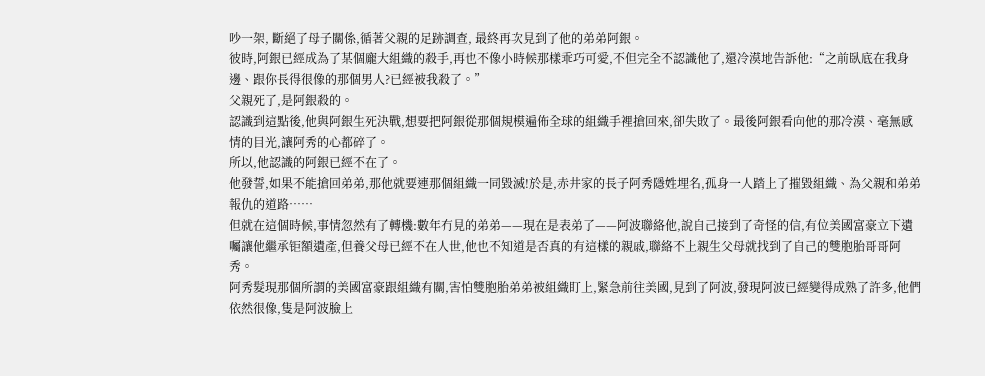吵一架, 斷絕了母子關係,循著父親的足跡調查, 最終再次見到了他的弟弟阿銀。
彼時,阿銀已經成為了某個龐大組織的殺手,再也不像小時候那樣乖巧可愛,不但完全不認識他了,還冷漠地告訴他:“之前臥底在我身邊、跟你長得很像的那個男人?已經被我殺了。”
父親死了,是阿銀殺的。
認識到這點後,他與阿銀生死決戰,想要把阿銀從那個規模遍佈全球的組織手裡搶回來,卻失敗了。最後阿銀看向他的那冷漠、毫無感情的目光,讓阿秀的心都碎了。
所以,他認識的阿銀已經不在了。
他發誓,如果不能搶回弟弟,那他就要連那個組織一同毀滅!於是,赤井家的長子阿秀隱姓埋名,孤身一人踏上了摧毀組織、為父親和弟弟報仇的道路……
但就在這個時候,事情忽然有了轉機:數年冇見的弟弟——現在是表弟了——阿波聯絡他,說自己接到了奇怪的信,有位美國富豪立下遺囑讓他繼承钜額遺產,但養父母已經不在人世,他也不知道是否真的有這樣的親戚,聯絡不上親生父母就找到了自己的雙胞胎哥哥阿秀。
阿秀髮現那個所謂的美國富豪跟組織有關,害怕雙胞胎弟弟被組織盯上,緊急前往美國,見到了阿波,發現阿波已經變得成熟了許多,他們依然很像,隻是阿波臉上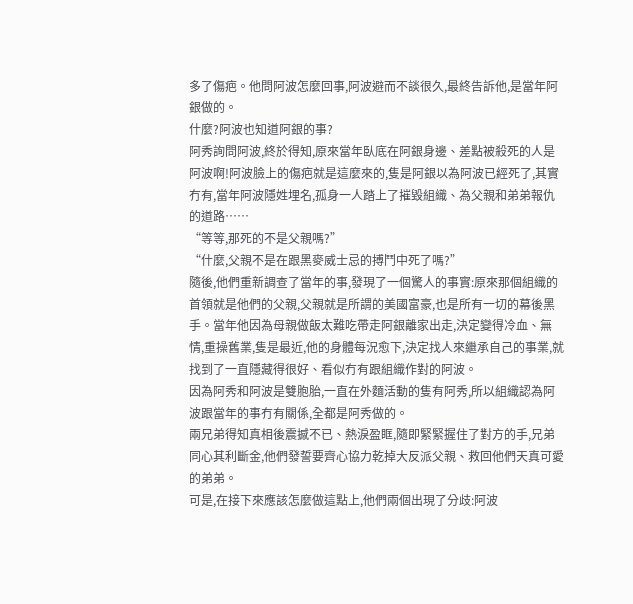多了傷疤。他問阿波怎麼回事,阿波避而不談很久,最終告訴他,是當年阿銀做的。
什麼?阿波也知道阿銀的事?
阿秀詢問阿波,終於得知,原來當年臥底在阿銀身邊、差點被殺死的人是阿波啊!阿波臉上的傷疤就是這麼來的,隻是阿銀以為阿波已經死了,其實冇有,當年阿波隱姓埋名,孤身一人踏上了摧毀組織、為父親和弟弟報仇的道路……
“等等,那死的不是父親嗎?”
“什麼,父親不是在跟黑麥威士忌的搏鬥中死了嗎?”
隨後,他們重新調查了當年的事,發現了一個驚人的事實:原來那個組織的首領就是他們的父親,父親就是所謂的美國富豪,也是所有一切的幕後黑手。當年他因為母親做飯太難吃帶走阿銀離家出走,決定變得冷血、無情,重操舊業,隻是最近,他的身體每況愈下,決定找人來繼承自己的事業,就找到了一直隱藏得很好、看似冇有跟組織作對的阿波。
因為阿秀和阿波是雙胞胎,一直在外麵活動的隻有阿秀,所以組織認為阿波跟當年的事冇有關係,全都是阿秀做的。
兩兄弟得知真相後震撼不已、熱淚盈眶,隨即緊緊握住了對方的手,兄弟同心其利斷金,他們發誓要齊心協力乾掉大反派父親、救回他們天真可愛的弟弟。
可是,在接下來應該怎麼做這點上,他們兩個出現了分歧:阿波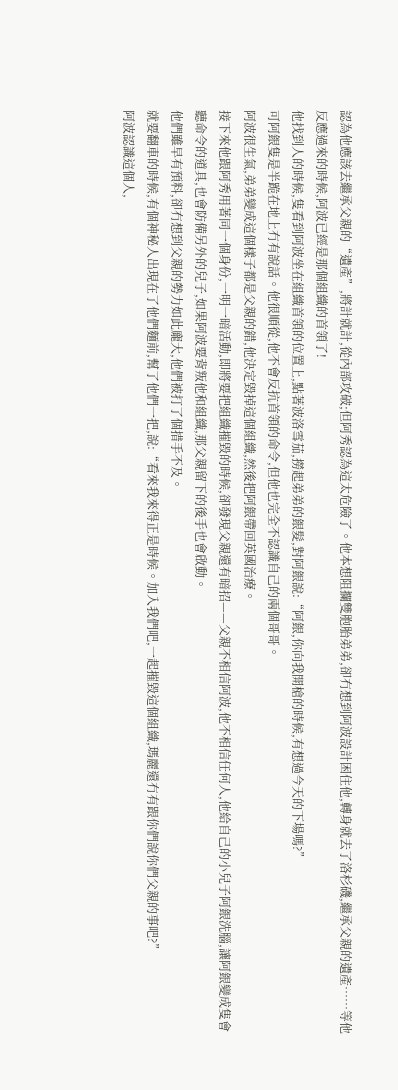認為他應該去繼承父親的“遺產”,將計就計,從內部攻破;但阿秀認為這太危險了。他本想阻攔雙胞胎弟弟,卻冇想到阿波設計困住他,轉身就去了洛杉磯,繼承父親的遺產……等他反應過來的時候,阿波已經是那個組織的首領了!
他找到人的時候,隻看到阿波坐在組織首領的位置上,點著波洛雪茄,撈起弟弟的銀髮,對阿銀說:“阿銀,你向我開槍的時候,有想過今天的下場嗎?”
可阿銀隻是半跪在地上冇有說話。他很順從,他不會反抗首領的命令,但他也完全不認識自己的兩個哥哥。
阿波很生氣,弟弟變成這個樣子都是父親的錯,他決定毀掉這個組織,然後把阿銀帶回英國治療。
接下來他跟阿秀用著同一個身份,一明一暗活動,即將要把組織摧毀的時候,卻發現父親還有暗招——父親不相信阿波,他不相信任何人,他給自己的小兒子阿銀洗腦,讓阿銀變成隻會聽命令的道具,也會防備另外的兒子,如果阿波要背叛他和組織,那父親留下的後手也會啟動。
他們雖早有預料,卻冇想到父親的勢力如此龐大,他們被打了個措手不及。
就要翻車的時候,有個神秘人出現在了他們麵前,幫了他們一把,說:“看來我來得正是時候。加入我們吧,一起摧毀這個組織,瑪麗還冇有跟你們說你們父親的事吧?”
阿波認識這個人,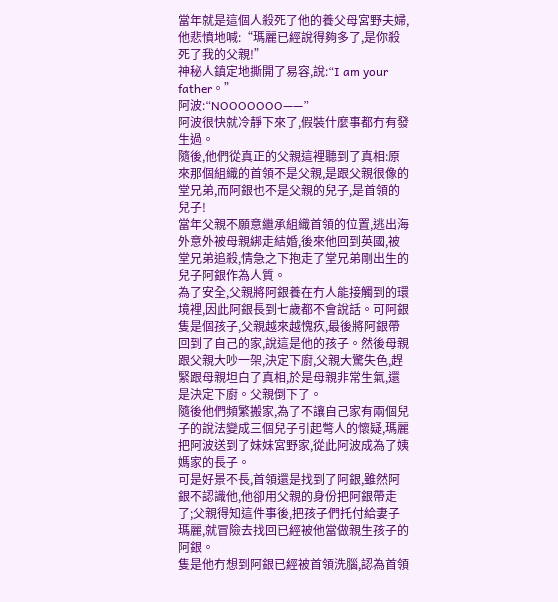當年就是這個人殺死了他的養父母宮野夫婦,他悲憤地喊:“瑪麗已經說得夠多了,是你殺死了我的父親!”
神秘人鎮定地撕開了易容,說:“I am your father。”
阿波:“NOOOOOOO——”
阿波很快就冷靜下來了,假裝什麼事都冇有發生過。
隨後,他們從真正的父親這裡聽到了真相:原來那個組織的首領不是父親,是跟父親很像的堂兄弟,而阿銀也不是父親的兒子,是首領的兒子!
當年父親不願意繼承組織首領的位置,逃出海外意外被母親綁走結婚,後來他回到英國,被堂兄弟追殺,情急之下抱走了堂兄弟剛出生的兒子阿銀作為人質。
為了安全,父親將阿銀養在冇人能接觸到的環境裡,因此阿銀長到七歲都不會說話。可阿銀隻是個孩子,父親越來越愧疚,最後將阿銀帶回到了自己的家,說這是他的孩子。然後母親跟父親大吵一架,決定下廚,父親大驚失色,趕緊跟母親坦白了真相,於是母親非常生氣,還是決定下廚。父親倒下了。
隨後他們頻繁搬家,為了不讓自己家有兩個兒子的說法變成三個兒子引起彆人的懷疑,瑪麗把阿波送到了妹妹宮野家,從此阿波成為了姨媽家的長子。
可是好景不長,首領還是找到了阿銀,雖然阿銀不認識他,他卻用父親的身份把阿銀帶走了;父親得知這件事後,把孩子們托付給妻子瑪麗,就冒險去找回已經被他當做親生孩子的阿銀。
隻是他冇想到阿銀已經被首領洗腦,認為首領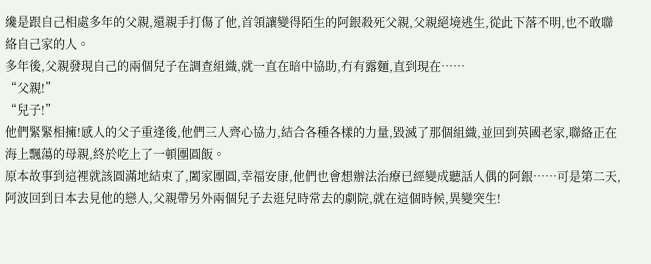纔是跟自己相處多年的父親,還親手打傷了他,首領讓變得陌生的阿銀殺死父親,父親絕境逃生,從此下落不明,也不敢聯絡自己家的人。
多年後,父親發現自己的兩個兒子在調查組織,就一直在暗中協助,冇有露麵,直到現在……
“父親!”
“兒子!”
他們緊緊相擁!感人的父子重逢後,他們三人齊心協力,結合各種各樣的力量,毀滅了那個組織,並回到英國老家,聯絡正在海上飄蕩的母親,終於吃上了一頓團圓飯。
原本故事到這裡就該圓滿地結束了,闔家團圓,幸福安康,他們也會想辦法治療已經變成聽話人偶的阿銀……可是第二天,阿波回到日本去見他的戀人,父親帶另外兩個兒子去逛兒時常去的劇院,就在這個時候,異變突生!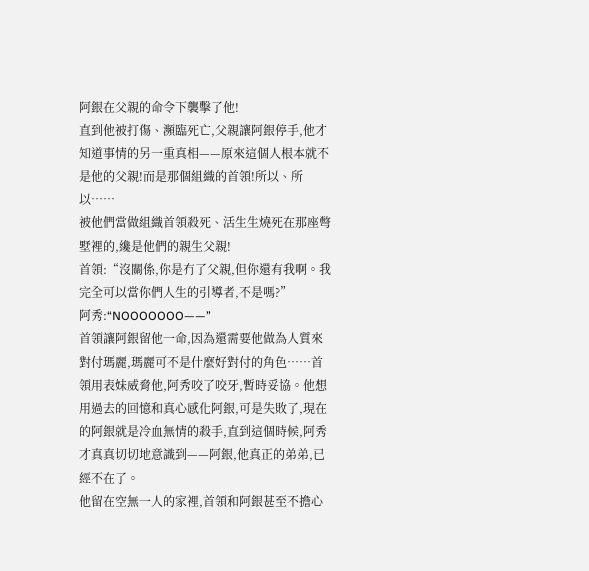阿銀在父親的命令下襲擊了他!
直到他被打傷、瀕臨死亡,父親讓阿銀停手,他才知道事情的另一重真相——原來這個人根本就不是他的父親!而是那個組織的首領!所以、所以……
被他們當做組織首領殺死、活生生燒死在那座彆墅裡的,纔是他們的親生父親!
首領:“沒關係,你是冇了父親,但你還有我啊。我完全可以當你們人生的引導者,不是嗎?”
阿秀:“NOOOOOOO——”
首領讓阿銀留他一命,因為還需要他做為人質來對付瑪麗,瑪麗可不是什麼好對付的角色……首領用表妹威脅他,阿秀咬了咬牙,暫時妥協。他想用過去的回憶和真心感化阿銀,可是失敗了,現在的阿銀就是冷血無情的殺手,直到這個時候,阿秀才真真切切地意識到——阿銀,他真正的弟弟,已經不在了。
他留在空無一人的家裡,首領和阿銀甚至不擔心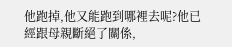他跑掉,他又能跑到哪裡去呢?他已經跟母親斷絕了關係,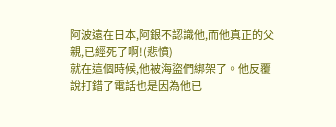阿波遠在日本,阿銀不認識他,而他真正的父親,已經死了啊!(悲憤)
就在這個時候,他被海盜們綁架了。他反覆說打錯了電話也是因為他已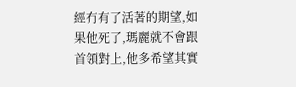經冇有了活著的期望,如果他死了,瑪麗就不會跟首領對上,他多希望其實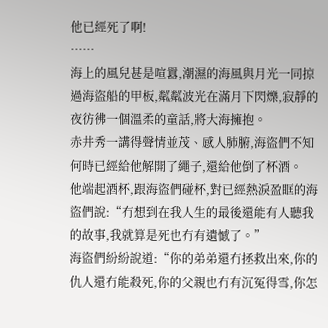他已經死了啊!
……
海上的風兒甚是喧囂,潮濕的海風與月光一同掠過海盜船的甲板,粼粼波光在滿月下閃爍,寂靜的夜彷彿一個溫柔的童話,將大海擁抱。
赤井秀一講得聲情並茂、感人肺腑,海盜們不知何時已經給他解開了繩子,還給他倒了杯酒。
他端起酒杯,跟海盜們碰杯,對已經熱淚盈眶的海盜們說:“冇想到在我人生的最後還能有人聽我的故事,我就算是死也冇有遺憾了。”
海盜們紛紛說道:“你的弟弟還冇拯救出來,你的仇人還冇能殺死,你的父親也冇有沉冤得雪,你怎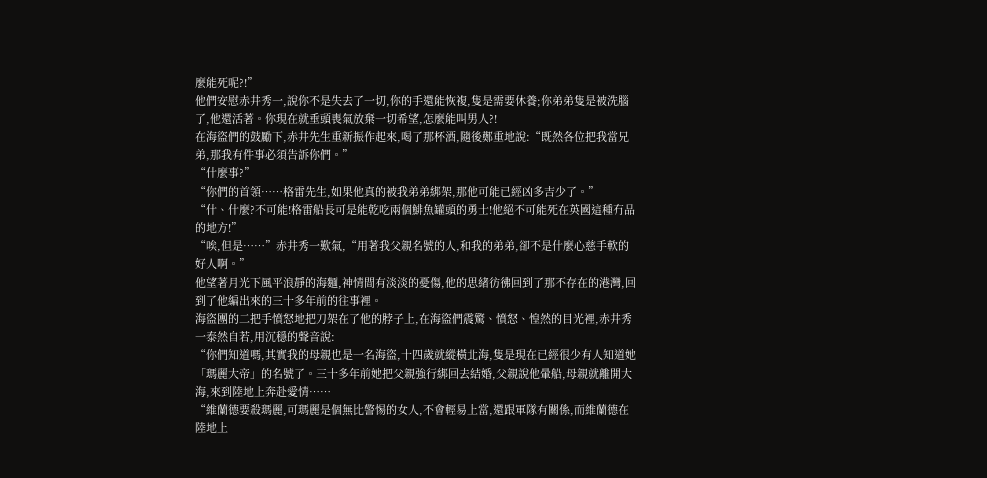麼能死呢?!”
他們安慰赤井秀一,說你不是失去了一切,你的手還能恢複,隻是需要休養;你弟弟隻是被洗腦了,他還活著。你現在就垂頭喪氣放棄一切希望,怎麼能叫男人?!
在海盜們的鼓勵下,赤井先生重新振作起來,喝了那杯酒,隨後鄭重地說:“既然各位把我當兄弟,那我有件事必須告訴你們。”
“什麼事?”
“你們的首領……格雷先生,如果他真的被我弟弟綁架,那他可能已經凶多吉少了。”
“什、什麼?不可能!格雷船長可是能乾吃兩個鯡魚罐頭的勇士!他絕不可能死在英國這種冇品的地方!”
“唉,但是……”赤井秀一歎氣,“用著我父親名號的人,和我的弟弟,卻不是什麼心慈手軟的好人啊。”
他望著月光下風平浪靜的海麵,神情間有淡淡的憂傷,他的思緒彷彿回到了那不存在的港灣,回到了他編出來的三十多年前的往事裡。
海盜團的二把手憤怒地把刀架在了他的脖子上,在海盜們震驚、憤怒、惶然的目光裡,赤井秀一泰然自若,用沉穩的聲音說:
“你們知道嗎,其實我的母親也是一名海盜,十四歲就縱橫北海,隻是現在已經很少有人知道她「瑪麗大帝」的名號了。三十多年前她把父親強行綁回去結婚,父親說他暈船,母親就離開大海,來到陸地上奔赴愛情……
“維蘭德要殺瑪麗,可瑪麗是個無比警惕的女人,不會輕易上當,還跟軍隊有關係,而維蘭德在陸地上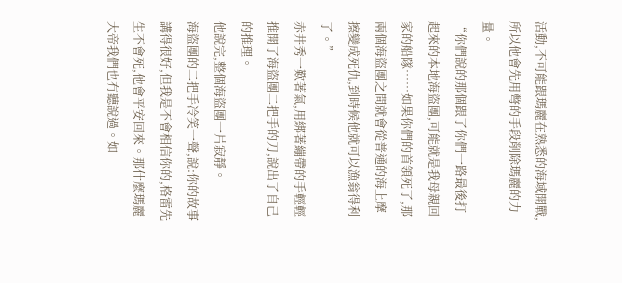活動,不可能跟瑪麗在熟悉的海域開戰,所以他會先用彆的手段削除瑪麗的力量。
“你們說的那個跟了你們一路最後打起來的本地海盜團,可能就是我母親回家的船隊……如果你們的首領死了,那兩個海盜團之間就會從普通的海上摩擦變成死仇,到時候他就可以漁翁得利了。”
赤井秀一歎著氣,用綁著繃帶的手輕輕推開了海盜團二把手的刀,說出了自己的推理。
他說完,整個海盜團一片寂靜。
海盜團的二把手冷笑一聲,說:你的故事講得很好,但我是不會相信你的,格雷先生不會死,他會平安回來。那什麼瑪麗大帝我們也冇聽說過。如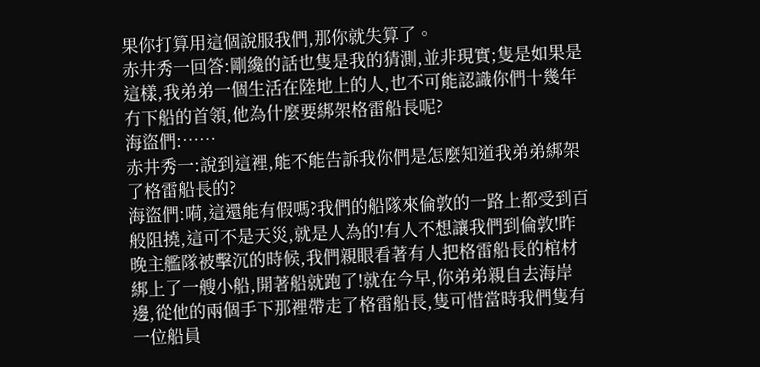果你打算用這個說服我們,那你就失算了。
赤井秀一回答:剛纔的話也隻是我的猜測,並非現實;隻是如果是這樣,我弟弟一個生活在陸地上的人,也不可能認識你們十幾年冇下船的首領,他為什麼要綁架格雷船長呢?
海盜們:……
赤井秀一:說到這裡,能不能告訴我你們是怎麼知道我弟弟綁架了格雷船長的?
海盜們:嗬,這還能有假嗎?我們的船隊來倫敦的一路上都受到百般阻撓,這可不是天災,就是人為的!有人不想讓我們到倫敦!昨晚主艦隊被擊沉的時候,我們親眼看著有人把格雷船長的棺材綁上了一艘小船,開著船就跑了!就在今早,你弟弟親自去海岸邊,從他的兩個手下那裡帶走了格雷船長,隻可惜當時我們隻有一位船員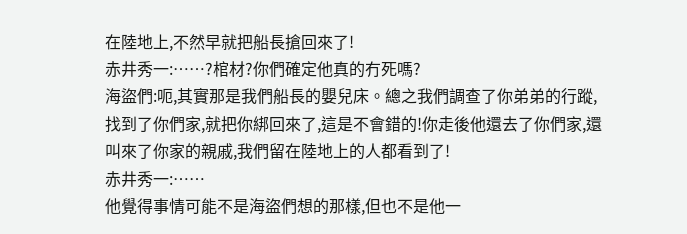在陸地上,不然早就把船長搶回來了!
赤井秀一:……?棺材?你們確定他真的冇死嗎?
海盜們:呃,其實那是我們船長的嬰兒床。總之我們調查了你弟弟的行蹤,找到了你們家,就把你綁回來了,這是不會錯的!你走後他還去了你們家,還叫來了你家的親戚,我們留在陸地上的人都看到了!
赤井秀一:……
他覺得事情可能不是海盜們想的那樣,但也不是他一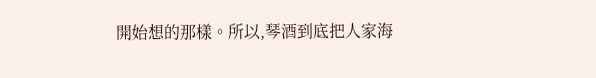開始想的那樣。所以,琴酒到底把人家海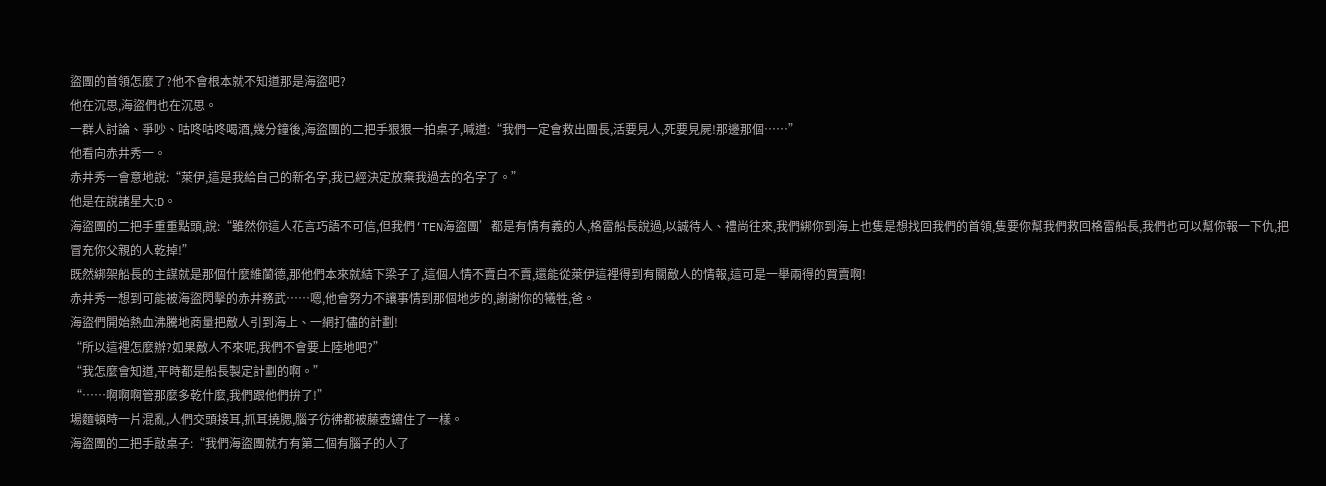盜團的首領怎麼了?他不會根本就不知道那是海盜吧?
他在沉思,海盜們也在沉思。
一群人討論、爭吵、咕咚咕咚喝酒,幾分鐘後,海盜團的二把手狠狠一拍桌子,喊道:“我們一定會救出團長,活要見人,死要見屍!那邊那個……”
他看向赤井秀一。
赤井秀一會意地說:“萊伊,這是我給自己的新名字,我已經決定放棄我過去的名字了。”
他是在說諸星大:D。
海盜團的二把手重重點頭,說:“雖然你這人花言巧語不可信,但我們‘TEN海盜團’都是有情有義的人,格雷船長說過,以誠待人、禮尚往來,我們綁你到海上也隻是想找回我們的首領,隻要你幫我們救回格雷船長,我們也可以幫你報一下仇,把冒充你父親的人乾掉!”
既然綁架船長的主謀就是那個什麼維蘭德,那他們本來就結下梁子了,這個人情不賣白不賣,還能從萊伊這裡得到有關敵人的情報,這可是一舉兩得的買賣啊!
赤井秀一想到可能被海盜閃擊的赤井務武……嗯,他會努力不讓事情到那個地步的,謝謝你的犧牲,爸。
海盜們開始熱血沸騰地商量把敵人引到海上、一網打儘的計劃!
“所以這裡怎麼辦?如果敵人不來呢,我們不會要上陸地吧?”
“我怎麼會知道,平時都是船長製定計劃的啊。”
“……啊啊啊管那麼多乾什麼,我們跟他們拚了!”
場麵頓時一片混亂,人們交頭接耳,抓耳撓腮,腦子彷彿都被藤壺鏽住了一樣。
海盜團的二把手敲桌子:“我們海盜團就冇有第二個有腦子的人了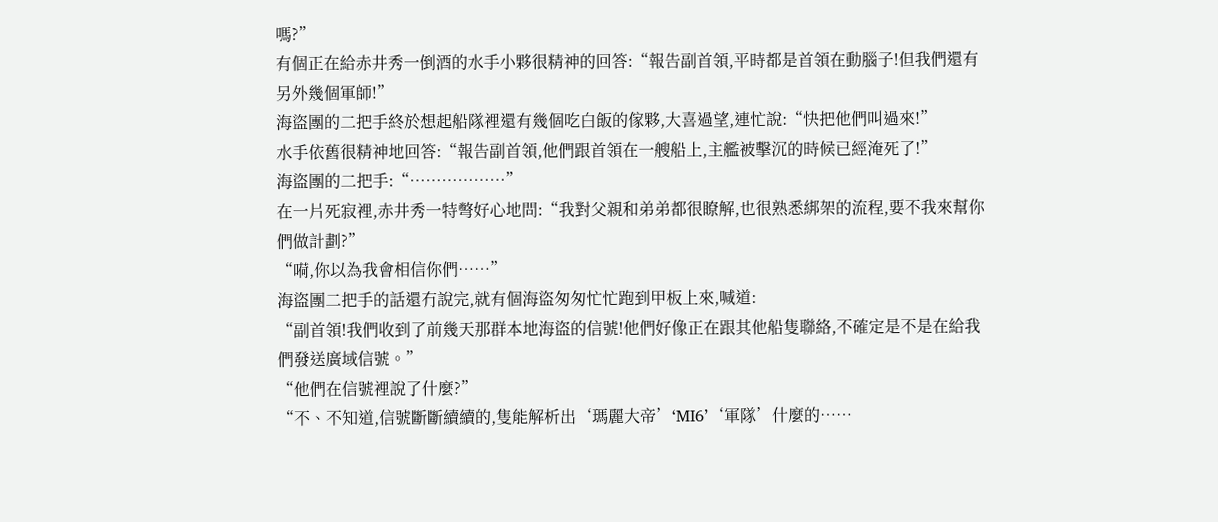嗎?”
有個正在給赤井秀一倒酒的水手小夥很精神的回答:“報告副首領,平時都是首領在動腦子!但我們還有另外幾個軍師!”
海盜團的二把手終於想起船隊裡還有幾個吃白飯的傢夥,大喜過望,連忙說:“快把他們叫過來!”
水手依舊很精神地回答:“報告副首領,他們跟首領在一艘船上,主艦被擊沉的時候已經淹死了!”
海盜團的二把手:“………………”
在一片死寂裡,赤井秀一特彆好心地問:“我對父親和弟弟都很瞭解,也很熟悉綁架的流程,要不我來幫你們做計劃?”
“嗬,你以為我會相信你們……”
海盜團二把手的話還冇說完,就有個海盜匆匆忙忙跑到甲板上來,喊道:
“副首領!我們收到了前幾天那群本地海盜的信號!他們好像正在跟其他船隻聯絡,不確定是不是在給我們發送廣域信號。”
“他們在信號裡說了什麼?”
“不、不知道,信號斷斷續續的,隻能解析出‘瑪麗大帝’‘MI6’‘軍隊’什麼的……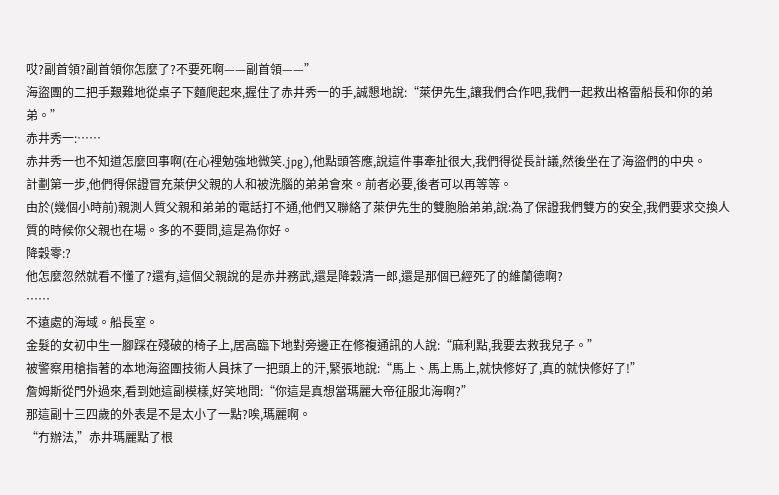哎?副首領?副首領你怎麼了?不要死啊——副首領——”
海盜團的二把手艱難地從桌子下麵爬起來,握住了赤井秀一的手,誠懇地說:“萊伊先生,讓我們合作吧,我們一起救出格雷船長和你的弟弟。”
赤井秀一:……
赤井秀一也不知道怎麼回事啊(在心裡勉強地微笑.jpg),他點頭答應,說這件事牽扯很大,我們得從長計議,然後坐在了海盜們的中央。
計劃第一步,他們得保證冒充萊伊父親的人和被洗腦的弟弟會來。前者必要,後者可以再等等。
由於(幾個小時前)親測人質父親和弟弟的電話打不通,他們又聯絡了萊伊先生的雙胞胎弟弟,說:為了保證我們雙方的安全,我們要求交換人質的時候你父親也在場。多的不要問,這是為你好。
降穀零:?
他怎麼忽然就看不懂了?還有,這個父親說的是赤井務武,還是降穀清一郎,還是那個已經死了的維蘭德啊?
……
不遠處的海域。船長室。
金髮的女初中生一腳踩在殘破的椅子上,居高臨下地對旁邊正在修複通訊的人說:“麻利點,我要去救我兒子。”
被警察用槍指著的本地海盜團技術人員抹了一把頭上的汗,緊張地說:“馬上、馬上馬上,就快修好了,真的就快修好了!”
詹姆斯從門外過來,看到她這副模樣,好笑地問:“你這是真想當瑪麗大帝征服北海啊?”
那這副十三四歲的外表是不是太小了一點?唉,瑪麗啊。
“冇辦法,”赤井瑪麗點了根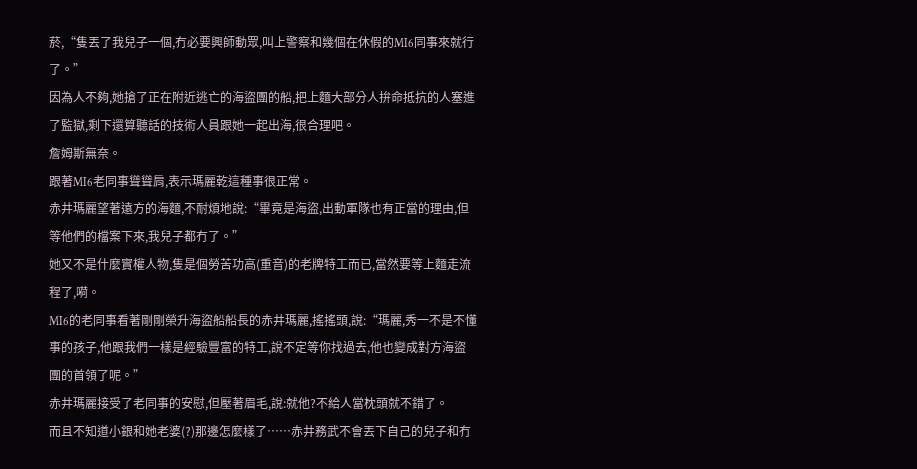菸,“隻丟了我兒子一個,冇必要興師動眾,叫上警察和幾個在休假的MI6同事來就行了。”
因為人不夠,她搶了正在附近逃亡的海盜團的船,把上麵大部分人拚命抵抗的人塞進了監獄,剩下還算聽話的技術人員跟她一起出海,很合理吧。
詹姆斯無奈。
跟著MI6老同事聳聳肩,表示瑪麗乾這種事很正常。
赤井瑪麗望著遠方的海麵,不耐煩地說:“畢竟是海盜,出動軍隊也有正當的理由,但等他們的檔案下來,我兒子都冇了。”
她又不是什麼實權人物,隻是個勞苦功高(重音)的老牌特工而已,當然要等上麵走流程了,嗬。
MI6的老同事看著剛剛榮升海盜船船長的赤井瑪麗,搖搖頭,說:“瑪麗,秀一不是不懂事的孩子,他跟我們一樣是經驗豐富的特工,說不定等你找過去,他也變成對方海盜團的首領了呢。”
赤井瑪麗接受了老同事的安慰,但壓著眉毛,說:就他?不給人當枕頭就不錯了。
而且不知道小銀和她老婆(?)那邊怎麼樣了……赤井務武不會丟下自己的兒子和冇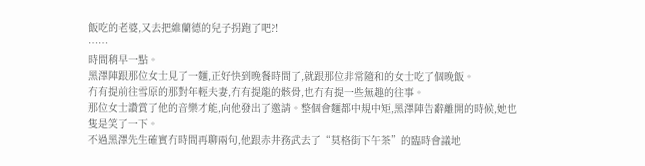飯吃的老婆,又去把維蘭德的兒子拐跑了吧?!
……
時間稍早一點。
黑澤陣跟那位女士見了一麵,正好快到晚餐時間了,就跟那位非常隨和的女士吃了個晚飯。
冇有提前往雪原的那對年輕夫妻,冇有提龍的骸骨,也冇有提一些無趣的往事。
那位女士讚賞了他的音樂才能,向他發出了邀請。整個會麵都中規中矩,黑澤陣告辭離開的時候,她也隻是笑了一下。
不過黑澤先生確實冇時間再聊兩句,他跟赤井務武去了“莫格街下午茶”的臨時會議地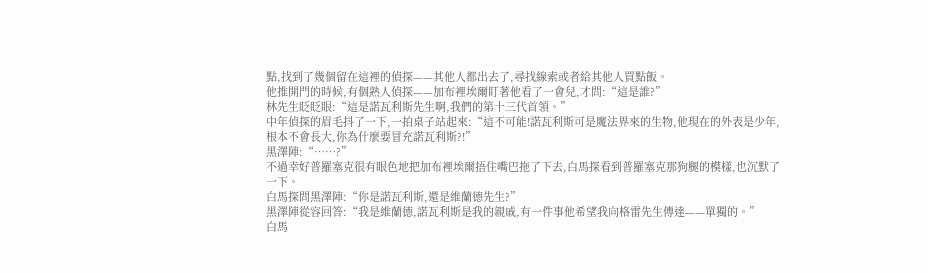點,找到了幾個留在這裡的偵探——其他人都出去了,尋找線索或者給其他人買點飯。
他推開門的時候,有個熟人偵探——加布裡埃爾盯著他看了一會兒,才問:“這是誰?”
林先生眨眨眼:“這是諾瓦利斯先生啊,我們的第十三代首領。”
中年偵探的眉毛抖了一下,一拍桌子站起來:“這不可能!諾瓦利斯可是魔法界來的生物,他現在的外表是少年,根本不會長大,你為什麼要冒充諾瓦利斯?!”
黑澤陣:“……?”
不過幸好普羅塞克很有眼色地把加布裡埃爾捂住嘴巴拖了下去,白馬探看到普羅塞克那狗腿的模樣,也沉默了一下。
白馬探問黑澤陣:“你是諾瓦利斯,還是維蘭德先生?”
黑澤陣從容回答:“我是維蘭德,諾瓦利斯是我的親戚,有一件事他希望我向格雷先生傳達——單獨的。”
白馬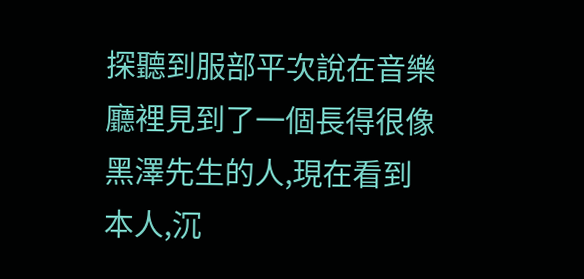探聽到服部平次說在音樂廳裡見到了一個長得很像黑澤先生的人,現在看到本人,沉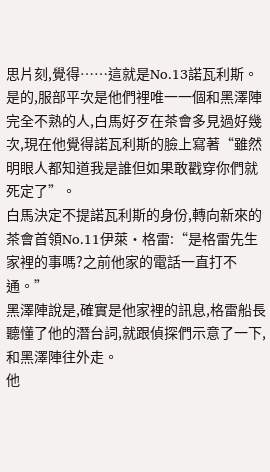思片刻,覺得……這就是No.13諾瓦利斯。
是的,服部平次是他們裡唯一一個和黑澤陣完全不熟的人,白馬好歹在茶會多見過好幾次,現在他覺得諾瓦利斯的臉上寫著“雖然明眼人都知道我是誰但如果敢戳穿你們就死定了”。
白馬決定不提諾瓦利斯的身份,轉向新來的茶會首領No.11伊萊·格雷:“是格雷先生家裡的事嗎?之前他家的電話一直打不通。”
黑澤陣說是,確實是他家裡的訊息,格雷船長聽懂了他的潛台詞,就跟偵探們示意了一下,和黑澤陣往外走。
他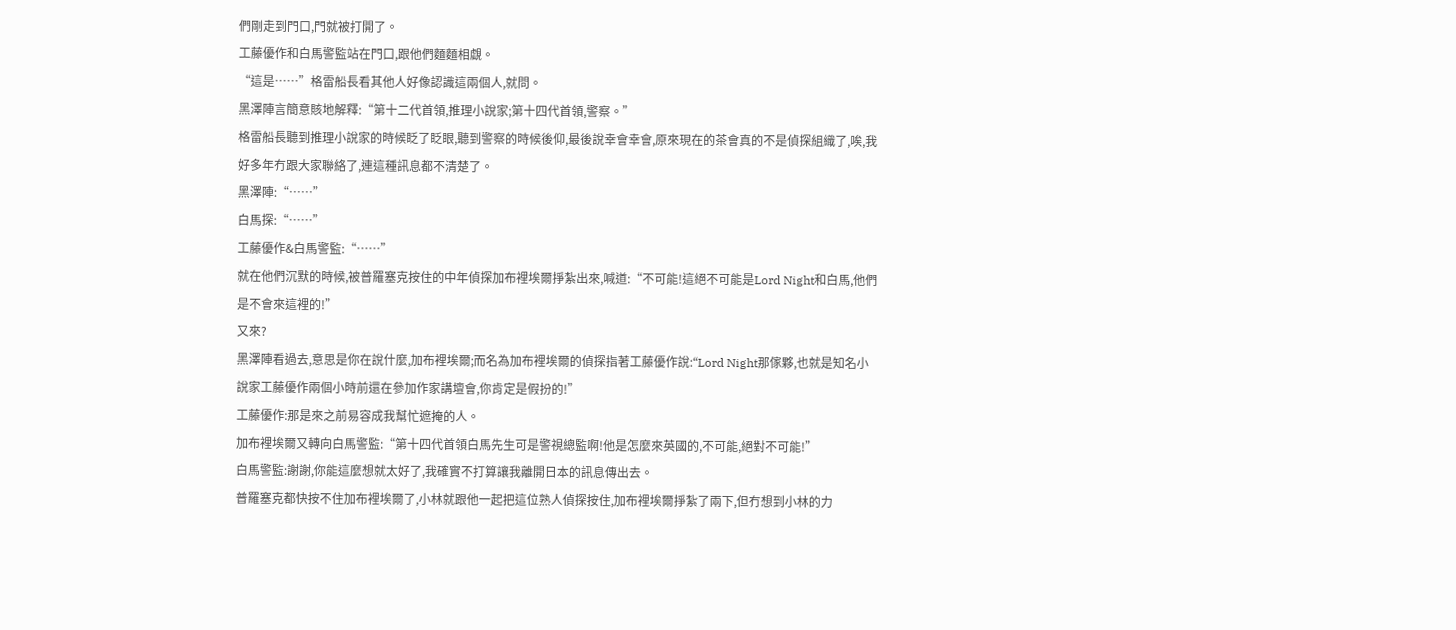們剛走到門口,門就被打開了。
工藤優作和白馬警監站在門口,跟他們麵麵相覷。
“這是……”格雷船長看其他人好像認識這兩個人,就問。
黑澤陣言簡意賅地解釋:“第十二代首領,推理小說家;第十四代首領,警察。”
格雷船長聽到推理小說家的時候眨了眨眼,聽到警察的時候後仰,最後說幸會幸會,原來現在的茶會真的不是偵探組織了,唉,我好多年冇跟大家聯絡了,連這種訊息都不清楚了。
黑澤陣:“……”
白馬探:“……”
工藤優作&白馬警監:“……”
就在他們沉默的時候,被普羅塞克按住的中年偵探加布裡埃爾掙紮出來,喊道:“不可能!這絕不可能是Lord Night和白馬,他們是不會來這裡的!”
又來?
黑澤陣看過去,意思是你在說什麼,加布裡埃爾;而名為加布裡埃爾的偵探指著工藤優作說:“Lord Night那傢夥,也就是知名小說家工藤優作兩個小時前還在參加作家講壇會,你肯定是假扮的!”
工藤優作:那是來之前易容成我幫忙遮掩的人。
加布裡埃爾又轉向白馬警監:“第十四代首領白馬先生可是警視總監啊!他是怎麼來英國的,不可能,絕對不可能!”
白馬警監:謝謝,你能這麼想就太好了,我確實不打算讓我離開日本的訊息傳出去。
普羅塞克都快按不住加布裡埃爾了,小林就跟他一起把這位熟人偵探按住,加布裡埃爾掙紮了兩下,但冇想到小林的力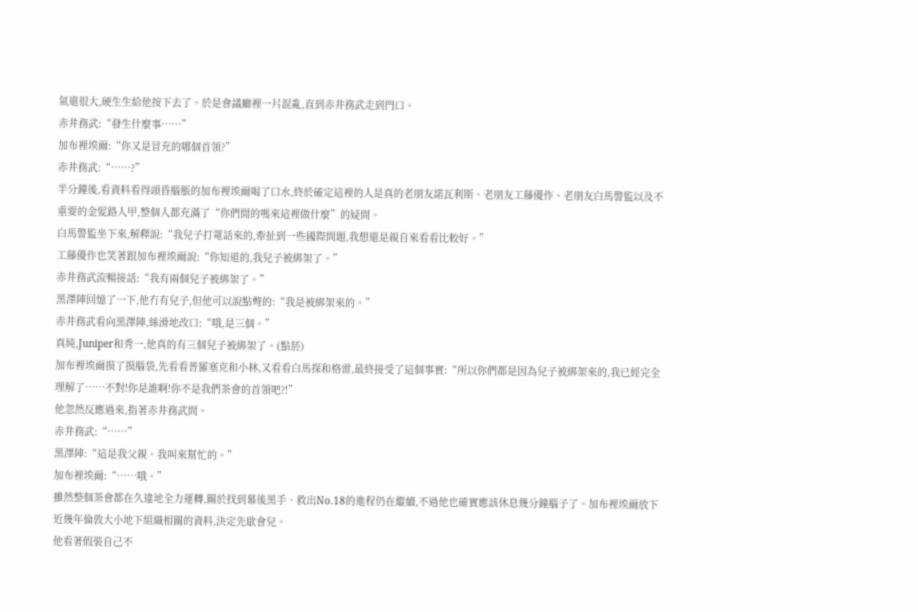氣還很大,硬生生給他按下去了。於是會議廳裡一片混亂,直到赤井務武走到門口。
赤井務武:“發生什麼事……”
加布裡埃爾:“你又是冒充的哪個首領?”
赤井務武:“……?”
半分鐘後,看資料看得頭昏腦脹的加布裡埃爾喝了口水,終於確定這裡的人是真的老朋友諾瓦利斯、老朋友工藤優作、老朋友白馬警監以及不重要的金髮路人甲,整個人都充滿了“你們閒的嗎來這裡做什麼”的疑問。
白馬警監坐下來,解釋說:“我兒子打電話來的,牽扯到一些國際問題,我想還是親自來看看比較好。”
工藤優作也笑著跟加布裡埃爾說:“你知道的,我兒子被綁架了。”
赤井務武流暢接話:“我有兩個兒子被綁架了。”
黑澤陣回憶了一下,他冇有兒子,但他可以說點彆的:“我是被綁架來的。”
赤井務武看向黑澤陣,絲滑地改口:“哦,是三個。”
真純,Juniper和秀一,他真的有三個兒子被綁架了。(點菸)
加布裡埃爾摸了摸腦袋,先看看普羅塞克和小林,又看看白馬探和格雷,最終接受了這個事實:“所以你們都是因為兒子被綁架來的,我已經完全理解了……不對!你是誰啊!你不是我們茶會的首領吧?!”
他忽然反應過來,指著赤井務武問。
赤井務武:“……”
黑澤陣:“這是我父親。我叫來幫忙的。”
加布裡埃爾:“……哦。”
雖然整個茶會都在久違地全力運轉,關於找到幕後黑手、救出No.18的進程仍在繼續,不過他也確實應該休息幾分鐘腦子了。加布裡埃爾放下近幾年倫敦大小地下組織相關的資料,決定先歇會兒。
他看著假裝自己不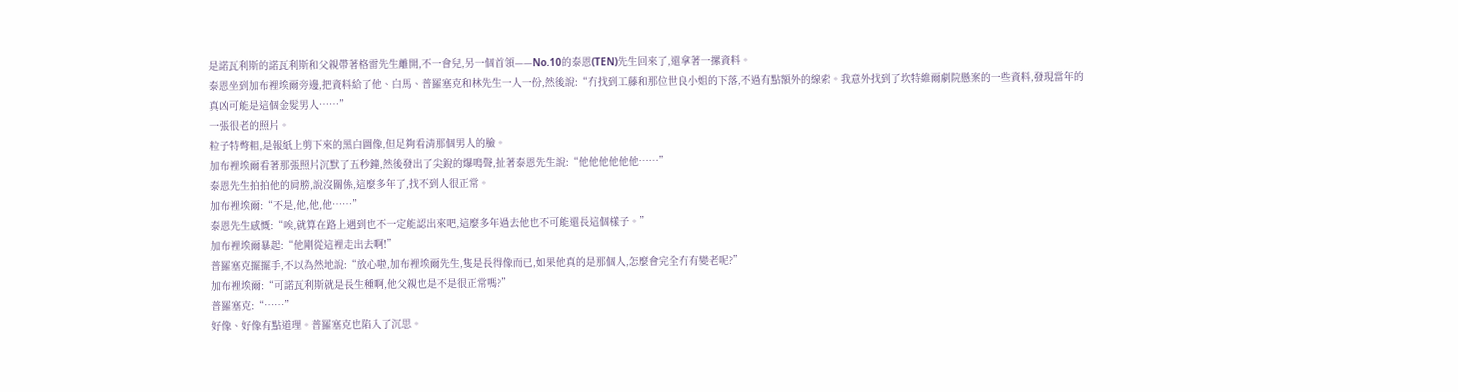是諾瓦利斯的諾瓦利斯和父親帶著格雷先生離開,不一會兒,另一個首領——No.10的泰恩(TEN)先生回來了,還拿著一摞資料。
泰恩坐到加布裡埃爾旁邊,把資料給了他、白馬、普羅塞克和林先生一人一份,然後說:“冇找到工藤和那位世良小姐的下落,不過有點額外的線索。我意外找到了坎特維爾劇院懸案的一些資料,發現當年的真凶可能是這個金髮男人……”
一張很老的照片。
粒子特彆粗,是報紙上剪下來的黑白圖像,但足夠看清那個男人的臉。
加布裡埃爾看著那張照片沉默了五秒鐘,然後發出了尖銳的爆鳴聲,扯著泰恩先生說:“他他他他他他……”
泰恩先生拍拍他的肩膀,說沒關係,這麼多年了,找不到人很正常。
加布裡埃爾:“不是,他,他,他……”
泰恩先生感慨:“唉,就算在路上遇到也不一定能認出來吧,這麼多年過去他也不可能還長這個樣子。”
加布裡埃爾暴起:“他剛從這裡走出去啊!”
普羅塞克擺擺手,不以為然地說:“放心啦,加布裡埃爾先生,隻是長得像而已,如果他真的是那個人,怎麼會完全冇有變老呢?”
加布裡埃爾:“可諾瓦利斯就是長生種啊,他父親也是不是很正常嗎?”
普羅塞克:“……”
好像、好像有點道理。普羅塞克也陷入了沉思。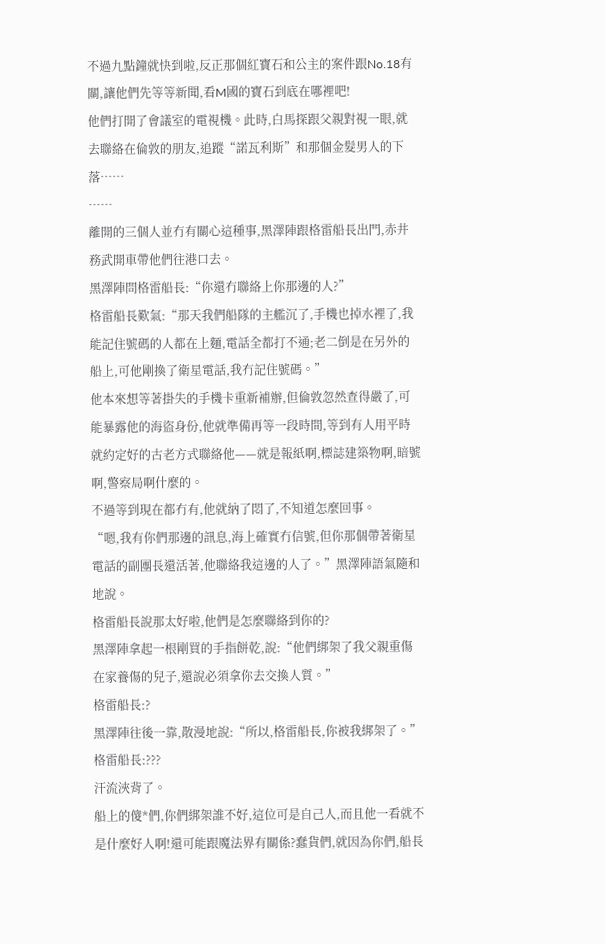不過九點鐘就快到啦,反正那個紅寶石和公主的案件跟No.18有關,讓他們先等等新聞,看M國的寶石到底在哪裡吧!
他們打開了會議室的電視機。此時,白馬探跟父親對視一眼,就去聯絡在倫敦的朋友,追蹤“諾瓦利斯”和那個金髮男人的下落……
……
離開的三個人並冇有關心這種事,黑澤陣跟格雷船長出門,赤井務武開車帶他們往港口去。
黑澤陣問格雷船長:“你還冇聯絡上你那邊的人?”
格雷船長歎氣:“那天我們船隊的主艦沉了,手機也掉水裡了,我能記住號碼的人都在上麵,電話全都打不通;老二倒是在另外的船上,可他剛換了衛星電話,我冇記住號碼。”
他本來想等著掛失的手機卡重新補辦,但倫敦忽然查得嚴了,可能暴露他的海盜身份,他就準備再等一段時間,等到有人用平時就約定好的古老方式聯絡他——就是報紙啊,標誌建築物啊,暗號啊,警察局啊什麼的。
不過等到現在都冇有,他就納了悶了,不知道怎麼回事。
“嗯,我有你們那邊的訊息,海上確實冇信號,但你那個帶著衛星電話的副團長還活著,他聯絡我這邊的人了。”黑澤陣語氣隨和地說。
格雷船長說那太好啦,他們是怎麼聯絡到你的?
黑澤陣拿起一根剛買的手指餅乾,說:“他們綁架了我父親重傷在家養傷的兒子,還說必須拿你去交換人質。”
格雷船長:?
黑澤陣往後一靠,散漫地說:“所以,格雷船長,你被我綁架了。”
格雷船長:???
汗流浹背了。
船上的傻*們,你們綁架誰不好,這位可是自己人,而且他一看就不是什麼好人啊!還可能跟魔法界有關係?蠢貨們,就因為你們,船長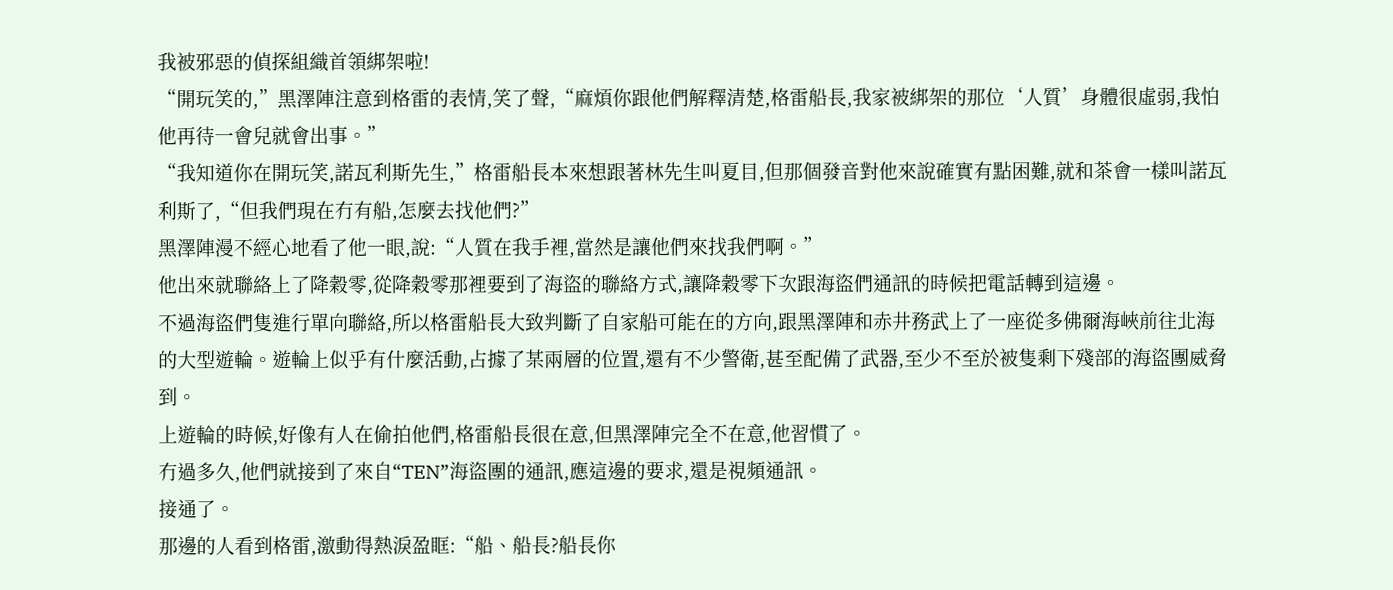我被邪惡的偵探組織首領綁架啦!
“開玩笑的,”黑澤陣注意到格雷的表情,笑了聲,“麻煩你跟他們解釋清楚,格雷船長,我家被綁架的那位‘人質’身體很虛弱,我怕他再待一會兒就會出事。”
“我知道你在開玩笑,諾瓦利斯先生,”格雷船長本來想跟著林先生叫夏目,但那個發音對他來說確實有點困難,就和茶會一樣叫諾瓦利斯了,“但我們現在冇有船,怎麼去找他們?”
黑澤陣漫不經心地看了他一眼,說:“人質在我手裡,當然是讓他們來找我們啊。”
他出來就聯絡上了降穀零,從降穀零那裡要到了海盜的聯絡方式,讓降穀零下次跟海盜們通訊的時候把電話轉到這邊。
不過海盜們隻進行單向聯絡,所以格雷船長大致判斷了自家船可能在的方向,跟黑澤陣和赤井務武上了一座從多佛爾海峽前往北海的大型遊輪。遊輪上似乎有什麼活動,占據了某兩層的位置,還有不少警衛,甚至配備了武器,至少不至於被隻剩下殘部的海盜團威脅到。
上遊輪的時候,好像有人在偷拍他們,格雷船長很在意,但黑澤陣完全不在意,他習慣了。
冇過多久,他們就接到了來自“TEN”海盜團的通訊,應這邊的要求,還是視頻通訊。
接通了。
那邊的人看到格雷,激動得熱淚盈眶:“船、船長?船長你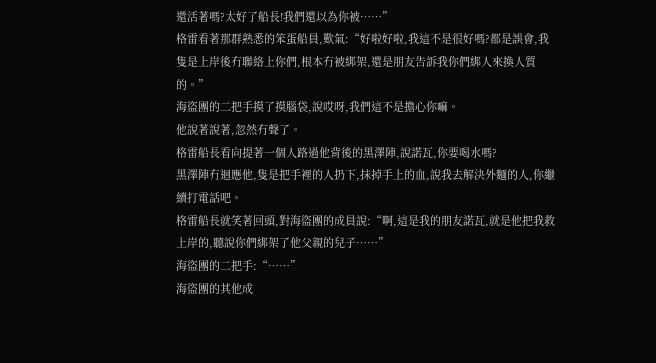還活著嗎?太好了船長!我們還以為你被……”
格雷看著那群熟悉的笨蛋船員,歎氣:“好啦好啦,我這不是很好嗎?都是誤會,我隻是上岸後冇聯絡上你們,根本冇被綁架,還是朋友告訴我你們綁人來換人質的。”
海盜團的二把手摸了摸腦袋,說哎呀,我們這不是擔心你嘛。
他說著說著,忽然冇聲了。
格雷船長看向提著一個人路過他背後的黑澤陣,說諾瓦,你要喝水嗎?
黑澤陣冇迴應他,隻是把手裡的人扔下,抹掉手上的血,說我去解決外麵的人,你繼續打電話吧。
格雷船長就笑著回頭,對海盜團的成員說:“啊,這是我的朋友諾瓦,就是他把我救上岸的,聽說你們綁架了他父親的兒子……”
海盜團的二把手:“……”
海盜團的其他成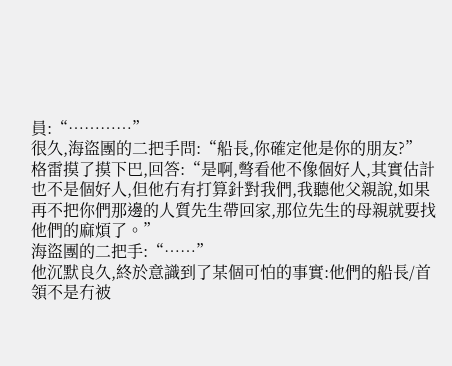員:“…………”
很久,海盜團的二把手問:“船長,你確定他是你的朋友?”
格雷摸了摸下巴,回答:“是啊,彆看他不像個好人,其實估計也不是個好人,但他冇有打算針對我們,我聽他父親說,如果再不把你們那邊的人質先生帶回家,那位先生的母親就要找他們的麻煩了。”
海盜團的二把手:“……”
他沉默良久,終於意識到了某個可怕的事實:他們的船長/首領不是冇被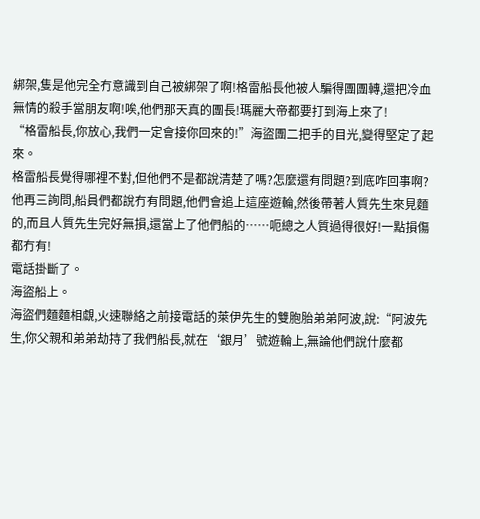綁架,隻是他完全冇意識到自己被綁架了啊!格雷船長他被人騙得團團轉,還把冷血無情的殺手當朋友啊!唉,他們那天真的團長!瑪麗大帝都要打到海上來了!
“格雷船長,你放心,我們一定會接你回來的!”海盜團二把手的目光,變得堅定了起來。
格雷船長覺得哪裡不對,但他們不是都說清楚了嗎?怎麼還有問題?到底咋回事啊?
他再三詢問,船員們都說冇有問題,他們會追上這座遊輪,然後帶著人質先生來見麵的,而且人質先生完好無損,還當上了他們船的……呃總之人質過得很好!一點損傷都冇有!
電話掛斷了。
海盜船上。
海盜們麵麵相覷,火速聯絡之前接電話的萊伊先生的雙胞胎弟弟阿波,說:“阿波先生,你父親和弟弟劫持了我們船長,就在‘銀月’號遊輪上,無論他們說什麼都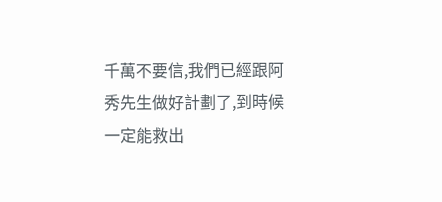千萬不要信,我們已經跟阿秀先生做好計劃了,到時候一定能救出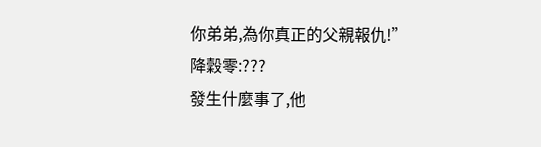你弟弟,為你真正的父親報仇!”
降穀零:???
發生什麼事了,他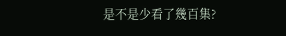是不是少看了幾百集?